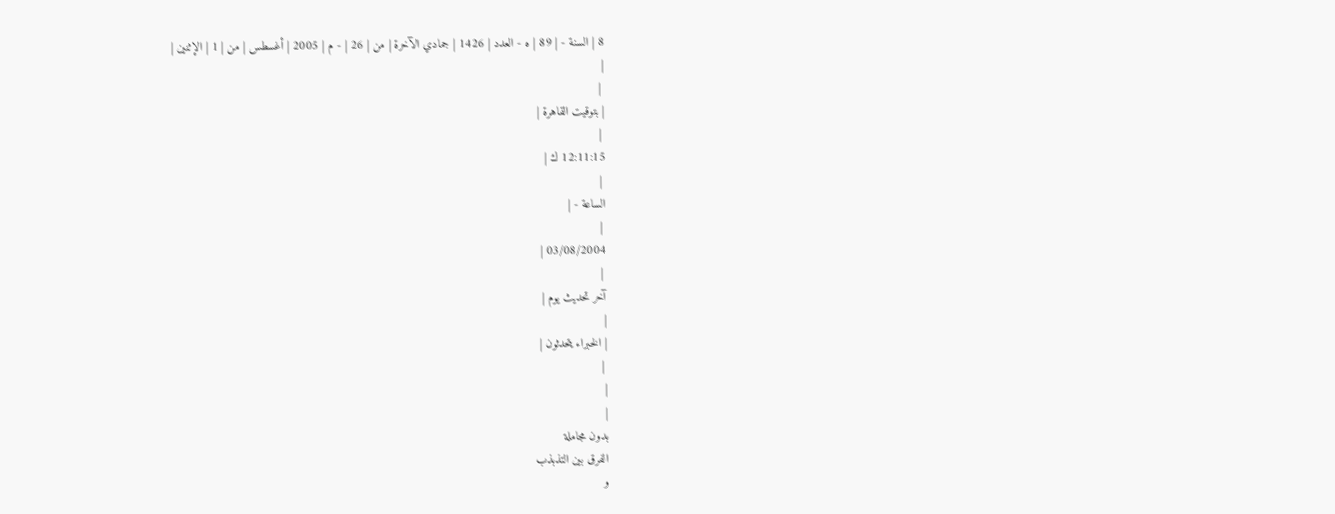8 | السنة - | 89 | ه - العدد | 1426 | جمادي الآخرة | من | 26 | - م | 2005 | أغسطس | من | 1 | الإثنين |
|
 |
| بتوقيت القاهرة |
 |
12:11:15 ك |
 |
الساعة - |
 |
03/08/2004 |
 |
آخر تحديث يوم |
|
| الخبراء يتحدثون |
 |
|
|
بدون مجاملة
الفرق بين التذبذب
و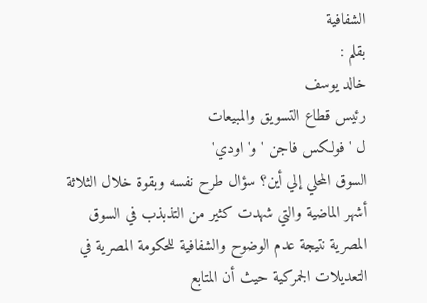الشفافية
بقلم :
خالد يوسف
رئيس قطاع التسويق والمبيعات
ل ' فولكس فاجن ' و'اودي'
السوق المحلي إلي أين؟ سؤال طرح نفسه وبقوة خلال الثلاثة أشهر الماضية والتي شهدت كثير من التذبذب في السوق المصرية نتيجة عدم الوضوح والشفافية للحكومة المصرية في التعديلات الجمركية حيث أن المتابع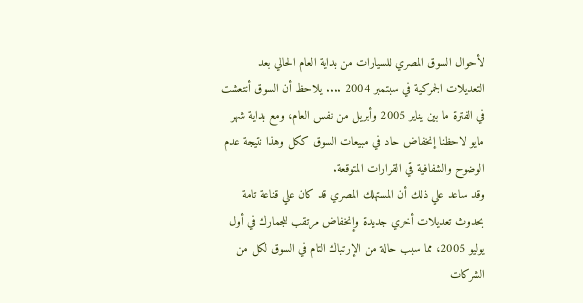لأحوال السوق المصري للسيارات من بداية العام الحالي بعد التعديلات الجمركية في سبتمبر 2004 .... يلاحظ أن السوق أنتعشت في الفترة ما بين يناير 2005 وأبريل من نفس العام، ومع بداية شهر مايو لاحظنا إنخفاض حاد في مبيعات السوق ككل وهذا نتيجة عدم الوضوح والشفافية قي القرارات المتوقعة.
وقد ساعد علي ذلك أن المستهلك المصري قد كان علي قناعة تامة بحدوث تعديلات أخري جديدة وإنخفاض مرتقب للجمارك في أول يوليو 2005، مما سبب حالة من الإرتباك التام في السوق لكل من الشركات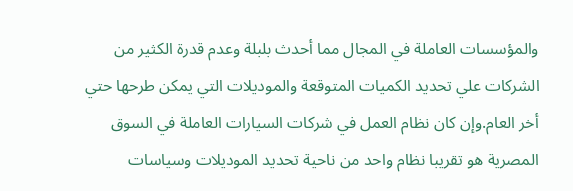والمؤسسات العاملة في المجال مما أحدث بلبلة وعدم قدرة الكثير من الشركات علي تحديد الكميات المتوقعة والموديلات التي يمكن طرحها حتي أخر العام.وإن كان نظام العمل في شركات السيارات العاملة في السوق المصرية هو تقريبا نظام واحد من ناحية تحديد الموديلات وسياسات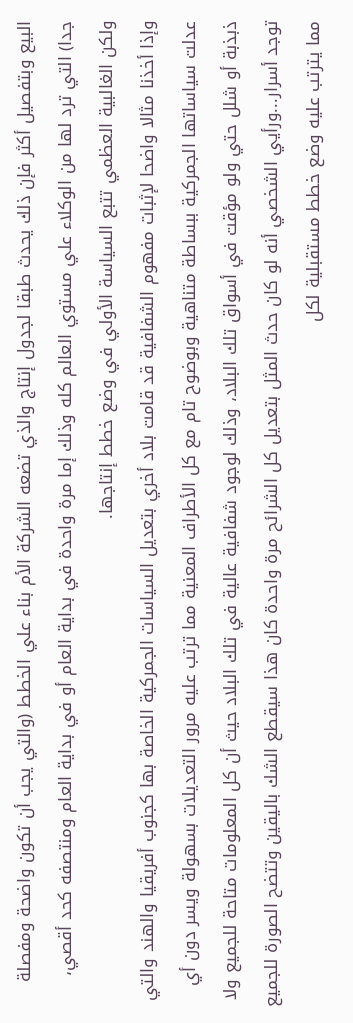البيع وبتفصيل أكثر فإن ذلك يحدث طبقا لجدول إنتاج والذي تضعه الشركة الأم بناء علي الخطط (والتي يجب أن تكون واضحة ومفصلة جدا) التي ترد لها من الوكلاء علي مستوي العالم كله وذلك إما مرة واحدة في بداية العام أو في بداية العام ومنتصفه كحد أقصي، ولكن الغالبية العظمي تتبع السياسة الأولي في وضع خطط إنتاجها.
وإذا أخذنا مثالا واضحا لإثبات مفهوم الشفافية قد قامت بلاد أخري بتعديل السياسات الجمركية الخاصة بها كجنوب أفريقيا والهند والتي عدلت سياساتها الجمركية ببساطة متناهية وبوضوح تام مع كل الأطراف المعنية مما ترتب عليه مرور التعديلات بسهولة ويسر دون أي ذبذبة أو شلل حتي ولو مؤقت في أسواق تلك البلاد، وذلك لوجود شفافية عالية في تلك البلاد حيث أن كل المعلومات متاحة للجميع ولا توجد أسرار...ورأيي الشخصي أنه لو كان حدث المثل بتعديل كل الشرائح مرة واحدة كان هذا سيقطع الشك باليقين وتتضح الصورة للجميع مما يترتب عليه وضع خطط مستقبلية لكل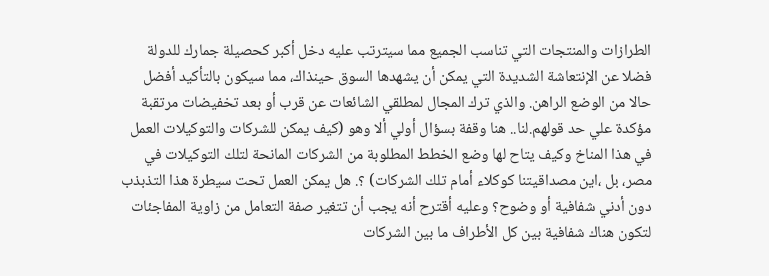الطرازات والمنتجات التي تناسب الجميع مما سيترتب عليه دخل أكبر كحصيلة جمارك للدولة فضلا عن الإنتعاشة الشديدة التي يمكن أن يشهدها السوق حينذاك، مما سيكون بالتأكيد أفضل حالا من الوضع الراهن. والذي ترك المجال لمطلقي الشائعات عن قرب أو بعد تخفيضات مرتقبة مؤكدة علي حد قولهم.لنا.. هنا وقفة بسؤال أولي ألا وهو (كيف يمكن للشركات والتوكيلات العمل في هذا المناخ وكيف يتاح لها وضع الخطط المطلوبة من الشركات المانحة لتلك التوكيلات في مصر، بل ،اين مصداقيتنا كوكلاء أمام تلك الشركات) ؟. هل يمكن العمل تحت سيطرة هذا التذبذب دون أدني شفافية أو وضوح؟ وعليه أقترح أنه يجب أن تتغير صفة التعامل من زاوية المفاجئات لتكون هناك شفافية بين كل الأطراف ما بين الشركات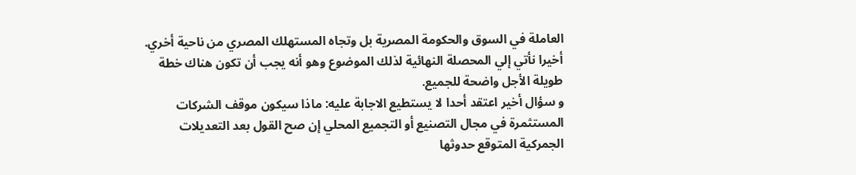العاملة في السوق والحكومة المصرية بل وتجاه المستهلك المصري من ناحية أخري.
أخيرا نأتي إلي المحصلة النهائية لذلك الموضوع وهو أنه يجب أن تكون هناك خطة طويلة الأجل واضحة للجميع.
و سؤال أخير اعتقد أحدا لا يستطيع الاجابة عليه: ماذا سيكون موقف الشركات المستثمرة في مجال التصنيع أو التجميع المحلي إن صح القول بعد التعديلات الجمركية المتوقع حدوثها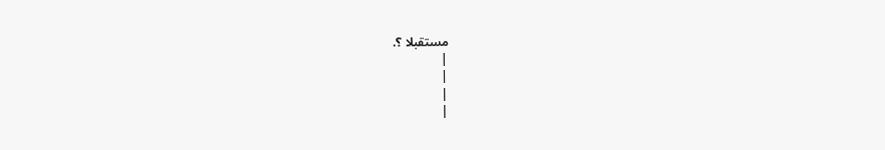مستقبلا ؟.
|
|
|
|